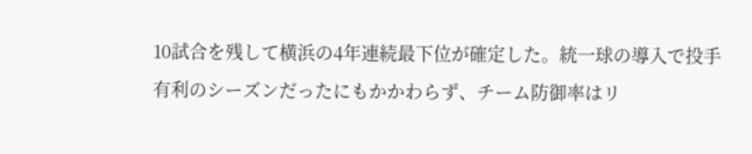10試合を残して横浜の4年連続最下位が確定した。統一球の導入で投手有利のシーズンだったにもかかわらず、チーム防御率はリ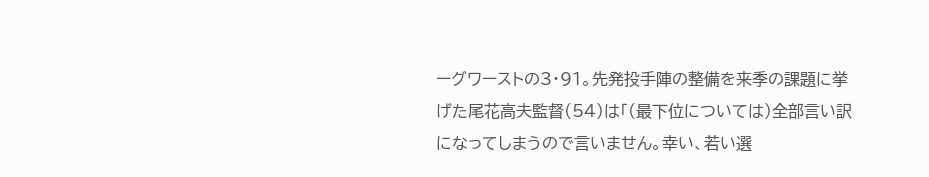ーグワーストの3・91。先発投手陣の整備を来季の課題に挙げた尾花高夫監督(54)は「(最下位については)全部言い訳になってしまうので言いません。幸い、若い選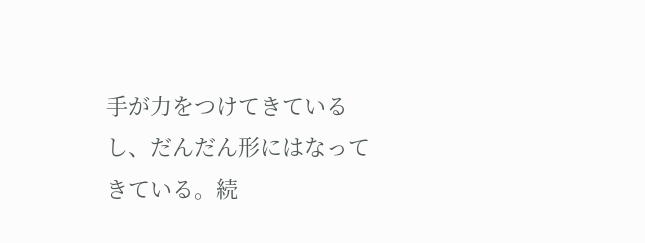手が力をつけてきているし、だんだん形にはなってきている。続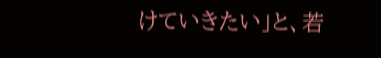けていきたい」と、若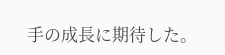手の成長に期待した。